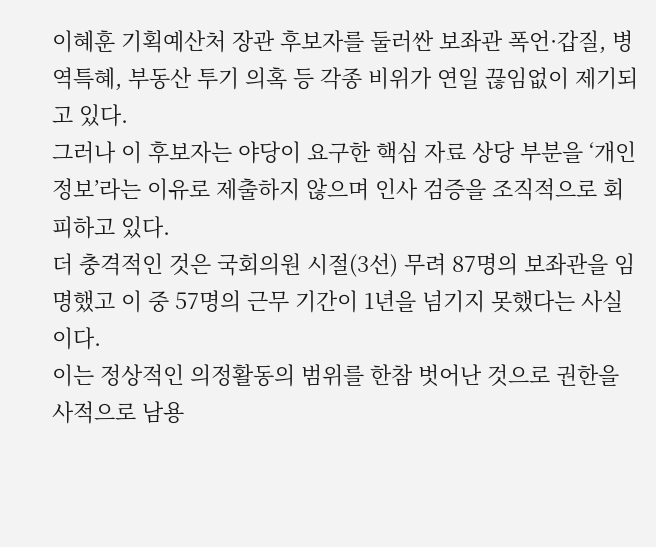이혜훈 기획예산처 장관 후보자를 둘러싼 보좌관 폭언·갑질, 병역특혜, 부동산 투기 의혹 등 각종 비위가 연일 끊임없이 제기되고 있다.
그러나 이 후보자는 야당이 요구한 핵심 자료 상당 부분을 ‘개인정보’라는 이유로 제출하지 않으며 인사 검증을 조직적으로 회피하고 있다.
더 충격적인 것은 국회의원 시절(3선) 무려 87명의 보좌관을 임명했고 이 중 57명의 근무 기간이 1년을 넘기지 못했다는 사실이다.
이는 정상적인 의정활동의 범위를 한참 벗어난 것으로 권한을 사적으로 남용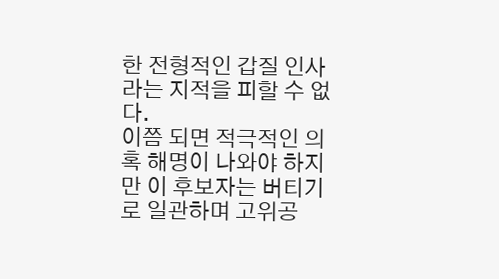한 전형적인 갑질 인사라는 지적을 피할 수 없다.
이쯤 되면 적극적인 의혹 해명이 나와야 하지만 이 후보자는 버티기로 일관하며 고위공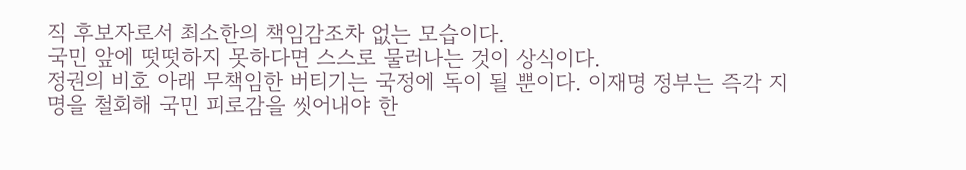직 후보자로서 최소한의 책임감조차 없는 모습이다.
국민 앞에 떳떳하지 못하다면 스스로 물러나는 것이 상식이다.
정권의 비호 아래 무책임한 버티기는 국정에 독이 될 뿐이다. 이재명 정부는 즉각 지명을 철회해 국민 피로감을 씻어내야 한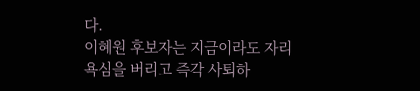다.
이혜원 후보자는 지금이라도 자리 욕심을 버리고 즉각 사퇴하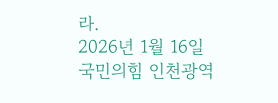라.
2026년 1월 16일
국민의힘 인천광역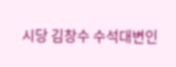시당 김창수 수석대변인